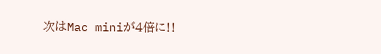次はMac miniが4倍に!!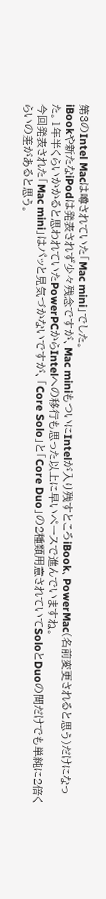第3のIntel Macは噂されていた「Mac mini」でした。
iBookや新たなiPodは発表されず少々残念ですが、Mac miniもついにIntelが入り残すところiBook、PowerMac(名前変更されると思う)だけになった。1年半くらいかかると思われていたPowerPCからIntelへの移行も思った以上に早いペースで進んでいますね。
今回発表された「Mac mini」はパッと見気づかないですが、「Core Solo」と「Core Duo」の2種類用意されていてSoloとDuoの間だけでも単純に2倍くらいの差があると思う。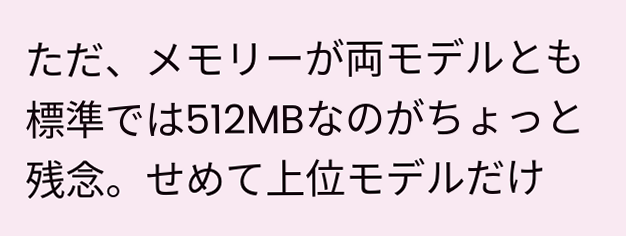ただ、メモリーが両モデルとも標準では512MBなのがちょっと残念。せめて上位モデルだけ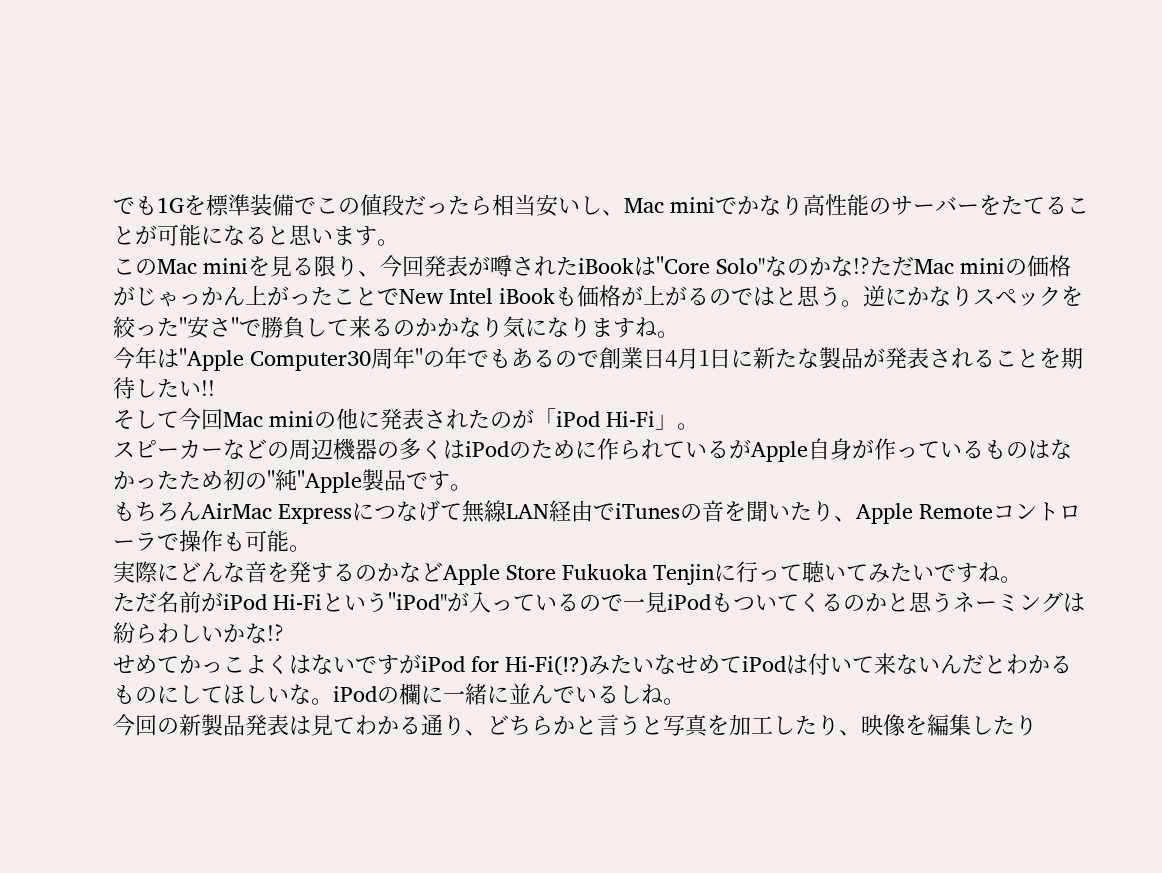でも1Gを標準装備でこの値段だったら相当安いし、Mac miniでかなり高性能のサーバーをたてることが可能になると思います。
このMac miniを見る限り、今回発表が噂されたiBookは"Core Solo"なのかな!?ただMac miniの価格がじゃっかん上がったことでNew Intel iBookも価格が上がるのではと思う。逆にかなりスペックを絞った"安さ"で勝負して来るのかかなり気になりますね。
今年は"Apple Computer30周年"の年でもあるので創業日4月1日に新たな製品が発表されることを期待したい!!
そして今回Mac miniの他に発表されたのが「iPod Hi-Fi」。
スピーカーなどの周辺機器の多くはiPodのために作られているがApple自身が作っているものはなかったため初の"純"Apple製品です。
もちろんAirMac Expressにつなげて無線LAN経由でiTunesの音を聞いたり、Apple Remoteコントローラで操作も可能。
実際にどんな音を発するのかなどApple Store Fukuoka Tenjinに行って聴いてみたいですね。
ただ名前がiPod Hi-Fiという"iPod"が入っているので一見iPodもついてくるのかと思うネーミングは紛らわしいかな!?
せめてかっこよくはないですがiPod for Hi-Fi(!?)みたいなせめてiPodは付いて来ないんだとわかるものにしてほしいな。iPodの欄に一緒に並んでいるしね。
今回の新製品発表は見てわかる通り、どちらかと言うと写真を加工したり、映像を編集したり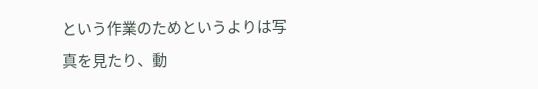という作業のためというよりは写真を見たり、動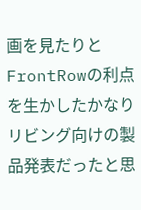画を見たりとFrontRowの利点を生かしたかなりリビング向けの製品発表だったと思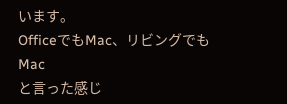います。
OfficeでもMac、リビングでもMac
と言った感じ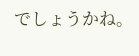でしょうかね。